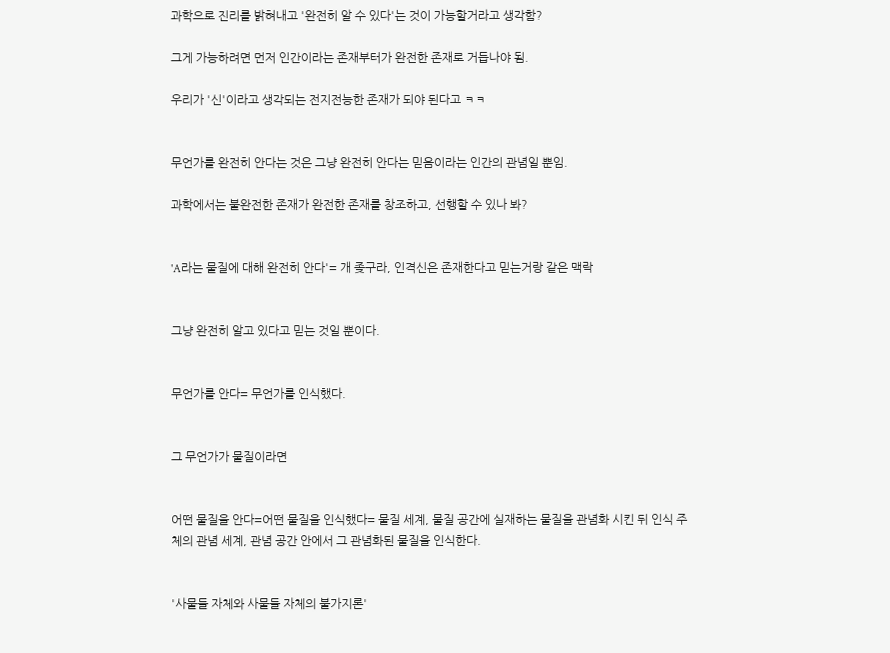과학으로 진리를 밝혀내고 '완전히 알 수 있다'는 것이 가능할거라고 생각함?

그게 가능하려면 먼저 인간이라는 존재부터가 완전한 존재로 거듭나야 됨.

우리가 '신'이라고 생각되는 전지전능한 존재가 되야 된다고 ㅋㅋ


무언가를 완전히 안다는 것은 그냥 완전히 안다는 믿음이라는 인간의 관념일 뿐임.

과학에서는 불완전한 존재가 완전한 존재를 창조하고, 선행할 수 있나 봐?


'A라는 물질에 대해 완전히 안다'= 개 좆구라, 인격신은 존재한다고 믿는거랑 같은 맥락


그냥 완전히 알고 있다고 믿는 것일 뿐이다.


무언가를 안다= 무언가를 인식했다.


그 무언가가 물질이라면


어떤 물질을 안다=어떤 물질을 인식했다= 물질 세계, 물질 공간에 실재하는 물질을 관념화 시킨 뒤 인식 주체의 관념 세계, 관념 공간 안에서 그 관념화된 물질을 인식한다.


'사물들 자체와 사물들 자체의 불가지론'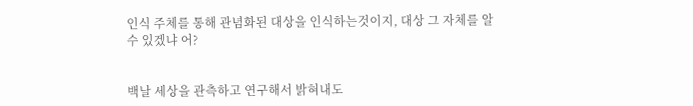인식 주체를 통해 관념화된 대상을 인식하는것이지, 대상 그 자체를 알 수 있겠냐 어?


백날 세상을 관측하고 연구해서 밝혀내도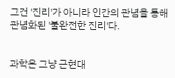그건 '진리'가 아니라 인간의 관념을 통해 관념화된 '불완전한 진리'다.


과학은 그냥 근현대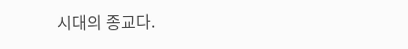시대의 종교다.